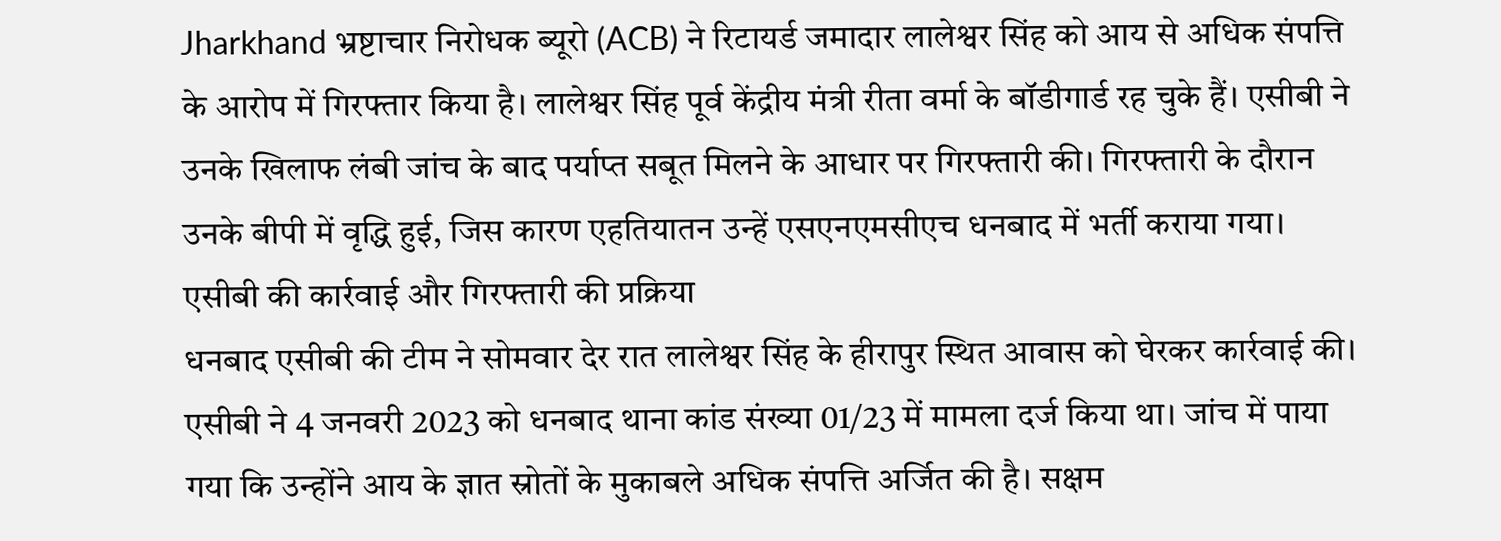Jharkhand भ्रष्टाचार निरोधक ब्यूरो (ACB) ने रिटायर्ड जमादार लालेश्वर सिंह को आय से अधिक संपत्ति के आरोप में गिरफ्तार किया है। लालेश्वर सिंह पूर्व केंद्रीय मंत्री रीता वर्मा के बॉडीगार्ड रह चुके हैं। एसीबी ने उनके खिलाफ लंबी जांच के बाद पर्याप्त सबूत मिलने के आधार पर गिरफ्तारी की। गिरफ्तारी के दौरान उनके बीपी में वृद्धि हुई, जिस कारण एहतियातन उन्हें एसएनएमसीएच धनबाद में भर्ती कराया गया।
एसीबी की कार्रवाई और गिरफ्तारी की प्रक्रिया
धनबाद एसीबी की टीम ने सोमवार देर रात लालेश्वर सिंह के हीरापुर स्थित आवास को घेरकर कार्रवाई की। एसीबी ने 4 जनवरी 2023 को धनबाद थाना कांड संख्या 01/23 में मामला दर्ज किया था। जांच में पाया गया कि उन्होंने आय के ज्ञात स्रोतों के मुकाबले अधिक संपत्ति अर्जित की है। सक्षम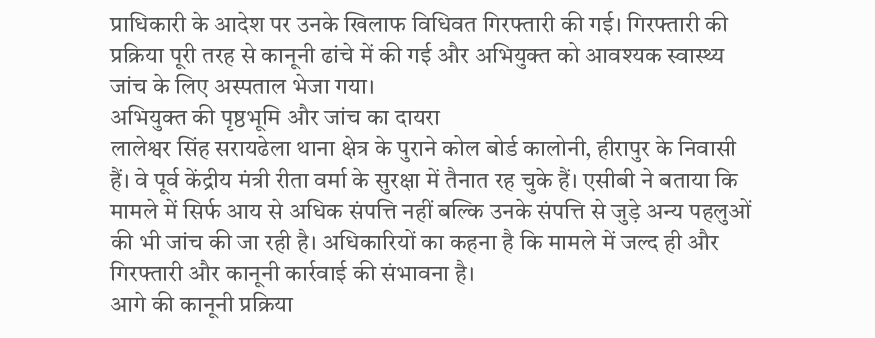प्राधिकारी के आदेश पर उनके खिलाफ विधिवत गिरफ्तारी की गई। गिरफ्तारी की प्रक्रिया पूरी तरह से कानूनी ढांचे में की गई और अभियुक्त को आवश्यक स्वास्थ्य जांच के लिए अस्पताल भेजा गया।
अभियुक्त की पृष्ठभूमि और जांच का दायरा
लालेश्वर सिंह सरायढेला थाना क्षेत्र के पुराने कोल बोर्ड कालोनी, हीरापुर के निवासी हैं। वे पूर्व केंद्रीय मंत्री रीता वर्मा के सुरक्षा में तैनात रह चुके हैं। एसीबी ने बताया कि मामले में सिर्फ आय से अधिक संपत्ति नहीं बल्कि उनके संपत्ति से जुड़े अन्य पहलुओं की भी जांच की जा रही है। अधिकारियों का कहना है कि मामले में जल्द ही और गिरफ्तारी और कानूनी कार्रवाई की संभावना है।
आगे की कानूनी प्रक्रिया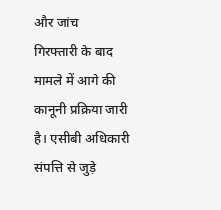और जांच
गिरफ्तारी के बाद मामले में आगे की कानूनी प्रक्रिया जारी है। एसीबी अधिकारी संपत्ति से जुड़े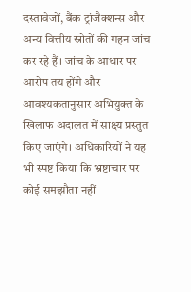दस्तावेजों, बैंक ट्रांजैक्शन्स और अन्य वित्तीय स्रोतों की गहन जांच कर रहे हैं। जांच के आधार पर आरोप तय होंगे और आवश्यकतानुसार अभियुक्त के खिलाफ अदालत में साक्ष्य प्रस्तुत किए जाएंगे। अधिकारियों ने यह भी स्पष्ट किया कि भ्रष्टाचार पर कोई समझौता नहीं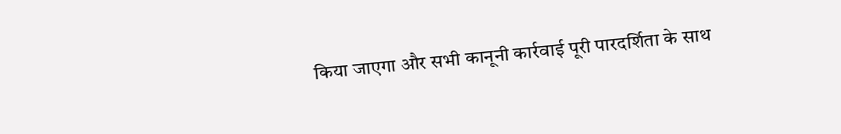किया जाएगा और सभी कानूनी कार्रवाई पूरी पारदर्शिता के साथ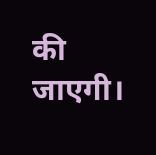की जाएगी।